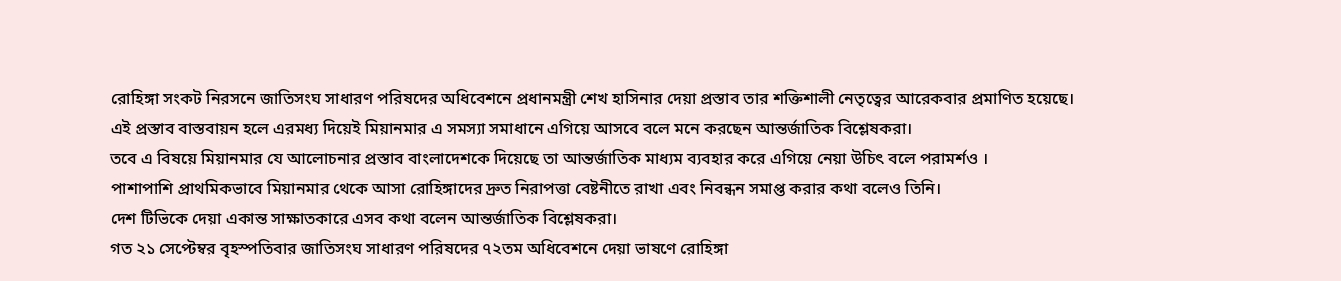রোহিঙ্গা সংকট নিরসনে জাতিসংঘ সাধারণ পরিষদের অধিবেশনে প্রধানমন্ত্রী শেখ হাসিনার দেয়া প্রস্তাব তার শক্তিশালী নেতৃত্বের আরেকবার প্রমাণিত হয়েছে।
এই প্রস্তাব বাস্তবায়ন হলে এরমধ্য দিয়েই মিয়ানমার এ সমস্যা সমাধানে এগিয়ে আসবে বলে মনে করছেন আন্তর্জাতিক বিশ্লেষকরা।
তবে এ বিষয়ে মিয়ানমার যে আলোচনার প্রস্তাব বাংলাদেশকে দিয়েছে তা আন্তর্জাতিক মাধ্যম ব্যবহার করে এগিয়ে নেয়া উচিৎ বলে পরামর্শও ।
পাশাপাশি প্রাথমিকভাবে মিয়ানমার থেকে আসা রোহিঙ্গাদের দ্রুত নিরাপত্তা বেষ্টনীতে রাখা এবং নিবন্ধন সমাপ্ত করার কথা বলেও তিনি।
দেশ টিভিকে দেয়া একান্ত সাক্ষাতকারে এসব কথা বলেন আন্তর্জাতিক বিশ্লেষকরা।
গত ২১ সেপ্টেম্বর বৃহস্পতিবার জাতিসংঘ সাধারণ পরিষদের ৭২তম অধিবেশনে দেয়া ভাষণে রোহিঙ্গা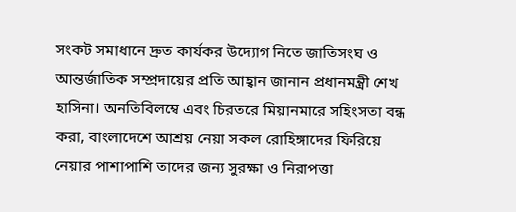সংকট সমাধানে দ্রুত কার্যকর উদ্যোগ নিতে জাতিসংঘ ও আন্তর্জাতিক সম্প্রদায়ের প্রতি আহ্বান জানান প্রধানমন্ত্রী শেখ হাসিনা। অনতিবিলম্বে এবং চিরতরে মিয়ানমারে সহিংসতা বন্ধ করা, বাংলাদেশে আশ্রয় নেয়া সকল রোহিঙ্গাদের ফিরিয়ে নেয়ার পাশাপাশি তাদের জন্য সুরক্ষা ও নিরাপত্তা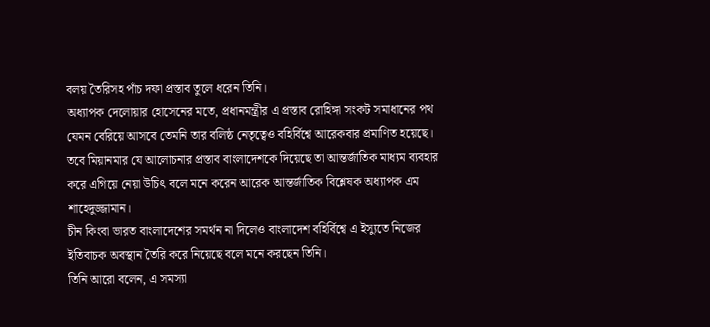বলয় তৈরিসহ পাঁচ দফা প্রস্তাব তুলে ধরেন তিনি।
অধ্যাপক দেলোয়ার হোসেনের মতে, প্রধানমন্ত্রীর এ প্রস্তাব রোহিঙ্গা সংকট সমাধানের পথ যেমন বেরিয়ে আসবে তেমনি তার বলিষ্ঠ নেতৃত্বেও বহির্বিশ্বে আরেকবার প্রমাণিত হয়েছে।
তবে মিয়ানমার যে আলোচনার প্রস্তাব বাংলাদেশকে দিয়েছে তা আন্তর্জাতিক মাধ্যম ব্যবহার করে এগিয়ে নেয়া উচিৎ বলে মনে করেন আরেক আন্তর্জাতিক বিশ্লেষক অধ্যাপক এম শাহেদুজ্জামান।
চীন কিংবা ভারত বাংলাদেশের সমর্থন না দিলেও বাংলাদেশ বহির্বিশ্বে এ ইস্যুতে নিজের ইতিবাচক অবস্থান তৈরি করে নিয়েছে বলে মনে করছেন তিনি।
তিনি আরো বলেন, এ সমস্যা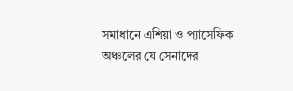সমাধানে এশিয়া ও প্যাসেফিক অঞ্চলের যে সেনাদের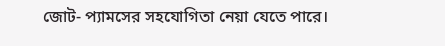জোট- প্যামসের সহযোগিতা নেয়া যেতে পারে।